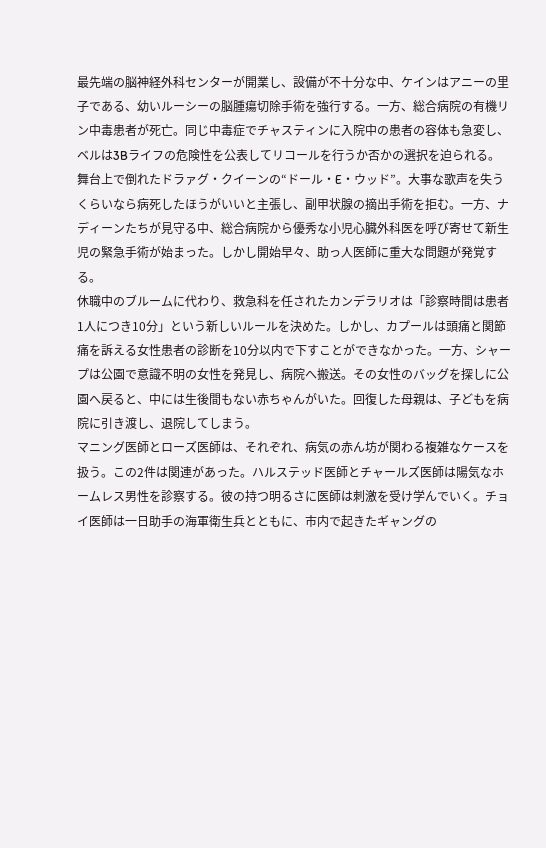最先端の脳神経外科センターが開業し、設備が不十分な中、ケインはアニーの里子である、幼いルーシーの脳腫瘍切除手術を強行する。一方、総合病院の有機リン中毒患者が死亡。同じ中毒症でチャスティンに入院中の患者の容体も急変し、ベルは3Bライフの危険性を公表してリコールを行うか否かの選択を迫られる。
舞台上で倒れたドラァグ・クイーンの“ドール・E・ウッド”。大事な歌声を失うくらいなら病死したほうがいいと主張し、副甲状腺の摘出手術を拒む。一方、ナディーンたちが見守る中、総合病院から優秀な小児心臓外科医を呼び寄せて新生児の緊急手術が始まった。しかし開始早々、助っ人医師に重大な問題が発覚する。
休職中のブルームに代わり、救急科を任されたカンデラリオは「診察時間は患者1人につき10分」という新しいルールを決めた。しかし、カプールは頭痛と関節痛を訴える女性患者の診断を10分以内で下すことができなかった。一方、シャープは公園で意識不明の女性を発見し、病院へ搬送。その女性のバッグを探しに公園へ戻ると、中には生後間もない赤ちゃんがいた。回復した母親は、子どもを病院に引き渡し、退院してしまう。
マニング医師とローズ医師は、それぞれ、病気の赤ん坊が関わる複雑なケースを扱う。この2件は関連があった。ハルステッド医師とチャールズ医師は陽気なホームレス男性を診察する。彼の持つ明るさに医師は刺激を受け学んでいく。チョイ医師は一日助手の海軍衛生兵とともに、市内で起きたギャングの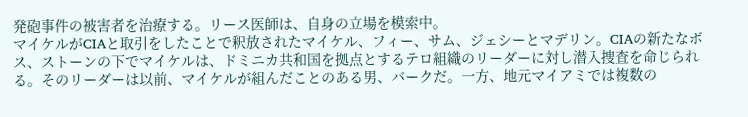発砲事件の被害者を治療する。リース医師は、自身の立場を模索中。
マイケルがCIAと取引をしたことで釈放されたマイケル、フィー、サム、ジェシーとマデリン。CIAの新たなボス、ストーンの下でマイケルは、ドミニカ共和国を拠点とするテロ組織のリーダーに対し潜入捜査を命じられる。そのリーダーは以前、マイケルが組んだことのある男、バークだ。一方、地元マイアミでは複数の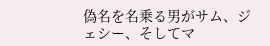偽名を名乗る男がサム、ジェシー、そしてマ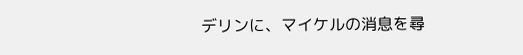デリンに、マイケルの消息を尋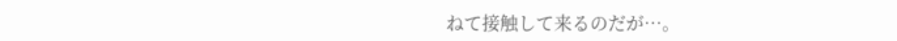ねて接触して来るのだが…。